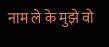नाम ले के मुझे वो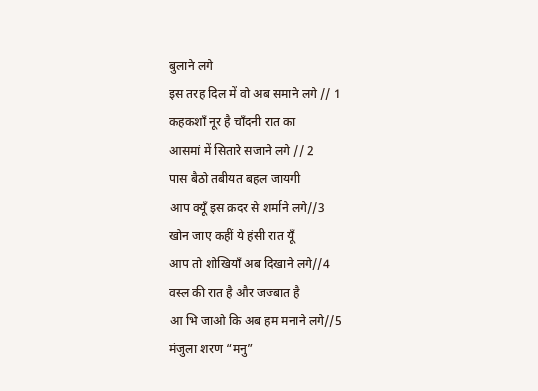बुलाने लगे
इस तरह दिल में वो अब समाने लगे // 1
कहकशाँ नूर है चाँदनी रात का
आसमां में सितारे सजाने लगे // 2
पास बैठो तबीयत बहल जायगी
आप क्यूँ इस क़दर से शर्माने लगे//3
खोन जाए कहीं ये हंसी रात यूँ
आप तो शोखियाँ अब दिखाने लगे//4
वस्ल की रात है और जज्बात है
आ भि जाओ कि अब हम मनाने लगे//5
मंजुला शरण “मनु”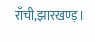राँची,झारखण्ड़।